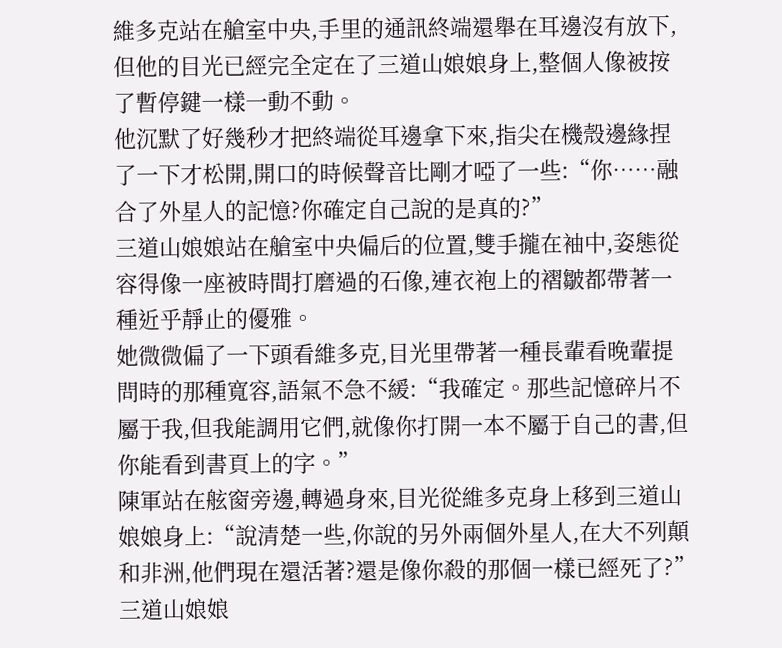維多克站在艙室中央,手里的通訊終端還舉在耳邊沒有放下,但他的目光已經完全定在了三道山娘娘身上,整個人像被按了暫停鍵一樣一動不動。
他沉默了好幾秒才把終端從耳邊拿下來,指尖在機殼邊緣捏了一下才松開,開口的時候聲音比剛才啞了一些:“你……融合了外星人的記憶?你確定自己說的是真的?”
三道山娘娘站在艙室中央偏后的位置,雙手攏在袖中,姿態從容得像一座被時間打磨過的石像,連衣袍上的褶皺都帶著一種近乎靜止的優雅。
她微微偏了一下頭看維多克,目光里帶著一種長輩看晚輩提問時的那種寬容,語氣不急不緩:“我確定。那些記憶碎片不屬于我,但我能調用它們,就像你打開一本不屬于自己的書,但你能看到書頁上的字。”
陳軍站在舷窗旁邊,轉過身來,目光從維多克身上移到三道山娘娘身上:“說清楚一些,你說的另外兩個外星人,在大不列顛和非洲,他們現在還活著?還是像你殺的那個一樣已經死了?”
三道山娘娘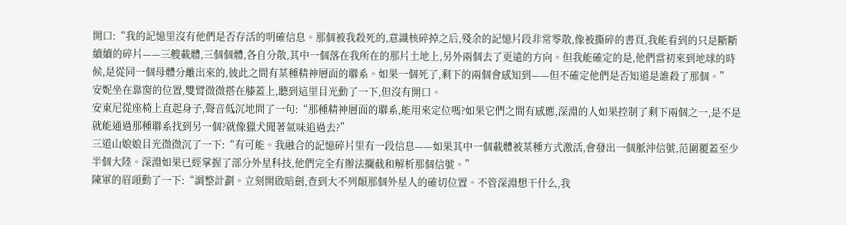開口:“我的記憶里沒有他們是否存活的明確信息。那個被我殺死的,意識核碎掉之后,殘余的記憶片段非常零散,像被撕碎的書頁,我能看到的只是斷斷續續的碎片——三艘載體,三個個體,各自分散,其中一個落在我所在的那片土地上,另外兩個去了更遠的方向。但我能確定的是,他們當初來到地球的時候,是從同一個母體分離出來的,彼此之間有某種精神層面的聯系。如果一個死了,剩下的兩個會感知到——但不確定他們是否知道是誰殺了那個。”
安妮坐在靠窗的位置,雙臂微微搭在膝蓋上,聽到這里目光動了一下,但沒有開口。
安東尼從座椅上直起身子,聲音低沉地問了一句:“那種精神層面的聯系,能用來定位嗎?如果它們之間有感應,深淵的人如果控制了剩下兩個之一,是不是就能通過那種聯系找到另一個?就像獵犬聞著氣味追過去?”
三道山娘娘目光微微沉了一下:“有可能。我融合的記憶碎片里有一段信息——如果其中一個載體被某種方式激活,會發出一個脈沖信號,范圍覆蓋至少半個大陸。深淵如果已經掌握了部分外星科技,他們完全有辦法攔截和解析那個信號。”
陳軍的眉頭動了一下:“調整計劃。立刻開啟暗劍,查到大不列顛那個外星人的確切位置。不管深淵想干什么,我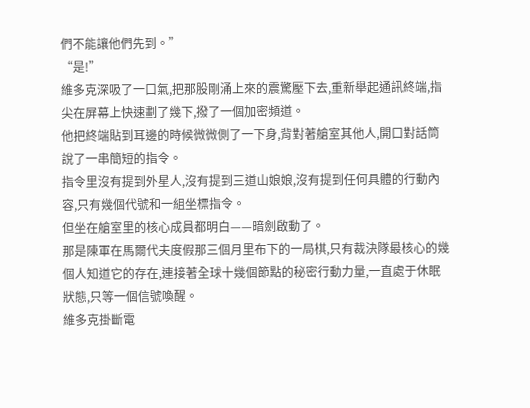們不能讓他們先到。”
“是!”
維多克深吸了一口氣,把那股剛涌上來的震驚壓下去,重新舉起通訊終端,指尖在屏幕上快速劃了幾下,撥了一個加密頻道。
他把終端貼到耳邊的時候微微側了一下身,背對著艙室其他人,開口對話筒說了一串簡短的指令。
指令里沒有提到外星人,沒有提到三道山娘娘,沒有提到任何具體的行動內容,只有幾個代號和一組坐標指令。
但坐在艙室里的核心成員都明白——暗劍啟動了。
那是陳軍在馬爾代夫度假那三個月里布下的一局棋,只有裁決隊最核心的幾個人知道它的存在,連接著全球十幾個節點的秘密行動力量,一直處于休眠狀態,只等一個信號喚醒。
維多克掛斷電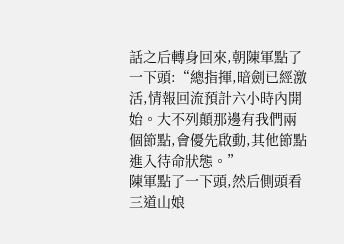話之后轉身回來,朝陳軍點了一下頭:“總指揮,暗劍已經激活,情報回流預計六小時內開始。大不列顛那邊有我們兩個節點,會優先啟動,其他節點進入待命狀態。”
陳軍點了一下頭,然后側頭看三道山娘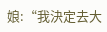娘:“我決定去大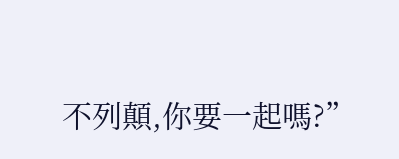不列顛,你要一起嗎?”